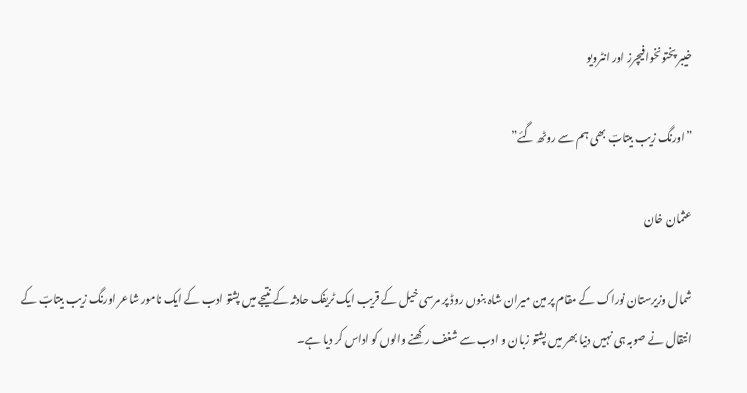خیبر پختونخوافیچرز اور انٹرویو

”اورنگ زیب بیتابؔ بھی ہم سے روٹھ گئے”

عثمان خان

شمال وزیرستان نوراک کے مقام پر مین میران شاہ بنوں روڈ پر مرسی خیل کے قریب ایک ٹریفک حادثہ کے نتیجے میں پشتو ادب کے ایک نامور شاعر اورنگ زیب بیتابؔ کے انتقال نے صوبہ ہی نہیں دنیا بھر میں پشتو زبان و ادب سے شغف رکھنے والوں کو اداس کر دیا ہے۔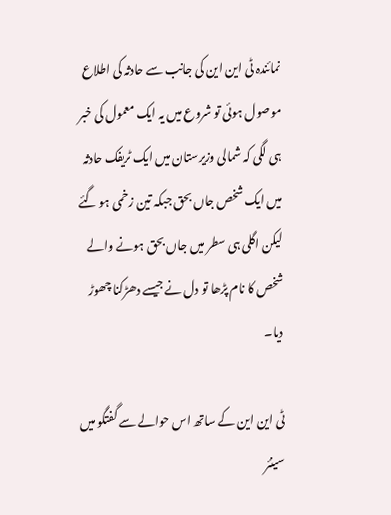نمائندہ ٹی این این کی جانب سے حادثہ کی اطلاع موصول ہوئی تو شروع میں یہ ایک معمول کی خبر ہی لگی کہ شمالی وزیرستان میں ایک ٹریفک حادثہ میں ایک شخص جاں بحق جبکہ تین زخمی ہو گئے لیکن اگلی ہی سطر میں جاں بحق ہونے والے شخص کا نام پڑھا تو دل نے جیسے دھڑکنا چھوڑ دیا۔

ٹی این این کے ساتھ اس حوالے سے گفتگو میں سینئر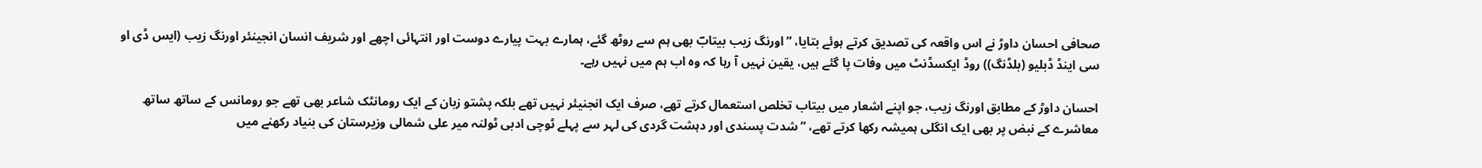صحافی احسان داوڑ نے اس واقعہ کی تصدیق کرتے ہوئے بتایا، ”اورنگ زیب بیتابؔ بھی ہم سے روٹھ گئے، ہمارے بہت پیارے دوست اور انتہائی اچھے اور شریف انسان انجینئر اورنگ زیب (ایس ڈی او سی اینڈ ڈبلیو (بلڈنگ)) روڈ ایکسڈنٹ میں وفات پا گئے ہیں، یقین نہیں آ رہا کہ وہ اب ہم میں نہیں رہے۔

احسان داوڑ کے مطابق اورنگ زیب، جو اپنے اشعار میں بیتاب تخلص استعمال کرتے تھے، صرف ایک انجنیئر نہیں تھے بلکہ پشتو زبان کے ایک رومانٹک شاعر بھی تھے جو رومانس کے ساتھ ساتھ معاشرے کے نبض پر بھی ایک انگلی ہمیشہ رکھا کرتے تھے، ”شدت پسندی اور دہشت گردی کی لہر سے پہلے ٹوچی ادبی ٹولنہ میر علی شمالی وزیرستان کی بنیاد رکھنے میں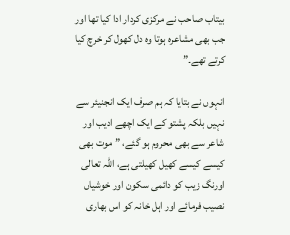بیتاب صاحب نے مرکزی کردار ادا کیا تھا اور جب بھی مشاعرہ ہوتا وہ دل کھول کر خرچ کیا کرتے تھے۔”

انہوں نے بتایا کہ ہم صرف ایک انجنیئر سے نہیں بلکہ پشتو کے ایک اچھے ادیب اور شاعر سے بھی محروم ہو گئے، ”موت بھی کیسے کیسے کھیل کھیلتی ہے، اللہ تعالی اورنگ زیب کو دائمی سکون اور خوشیاں نصیب فرمائے اور اہل خانہ کو اس بھاری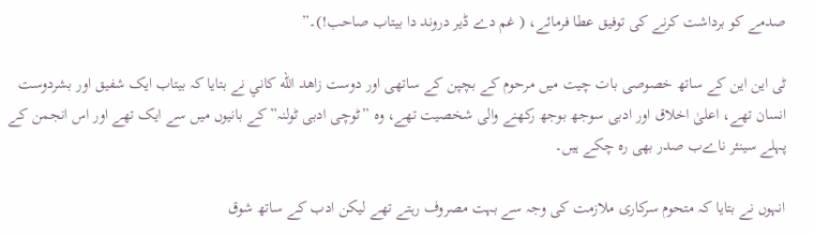صدمے کو برداشت کرنے کی توفیق عطا فرمائے، ( غم دے ڈیر دروند دا بیتاب صاحب!)۔”

ٹی این این کے ساتھ خصوصی بات چیت میں مرحوم کے بچپن کے ساتھی اور دوست زاهد الله کاني نے بتایا کہ بیتاب ایک شفیق اور بشردوست انسان تھے، اعلیٰ اخلاق اور ادبی سوجھ بوجھ رکھنے والی شخصیت تھے، وہ ”ٹوچی ادبی ٹولنہ” کے بانیوں میں سے ایک تھے اور اس انجمن کے پہلے سینئر ناےب صدر بھی رہ چکے ہیں۔

انہوں نے بتایا کہ متحوم سرکاری ملازمت کی وجہ سے بہت مصروف رہتے تھے لیکن ادب کے ساتھ شوق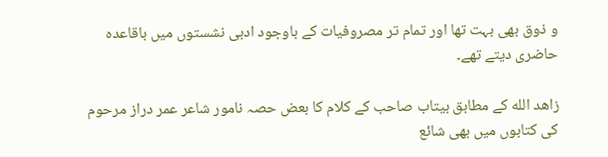و ذوق بھی بہت تھا اور تمام تر مصروفیات کے باوجود ادبی نشستوں میں باقاعدہ حاضری دیتے تھے۔

زاهد الله کے مطابق بیتاب صاحب کے کلام کا بعض حصہ نامور شاعر عمر دراز مرحوم کی کتابوں میں بھی شائع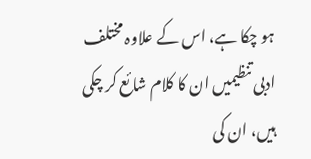ہو چکا ہے، اس کے علاوہ مختلف ادبی تنظیمیں ان کا کلام شائع کر چکی ہیں، ان کی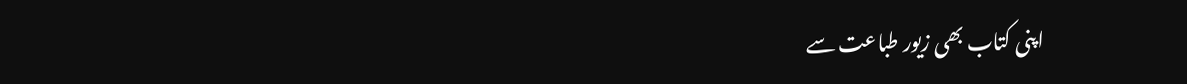اپنی کتاب بھی زیور طباعت سے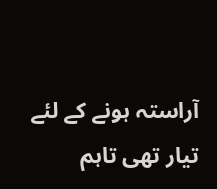آراستہ ہونے کے لئے تیار تھی تاہم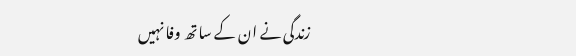زندگی نے ان کے ساتھ وفا نہیں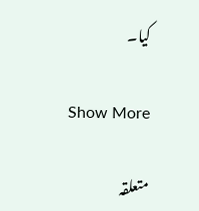کیا۔

Show More

متعلقہ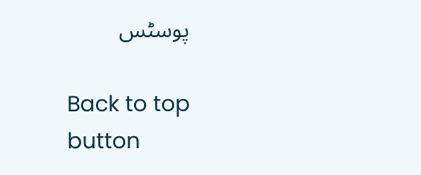پوسٹس

Back to top button